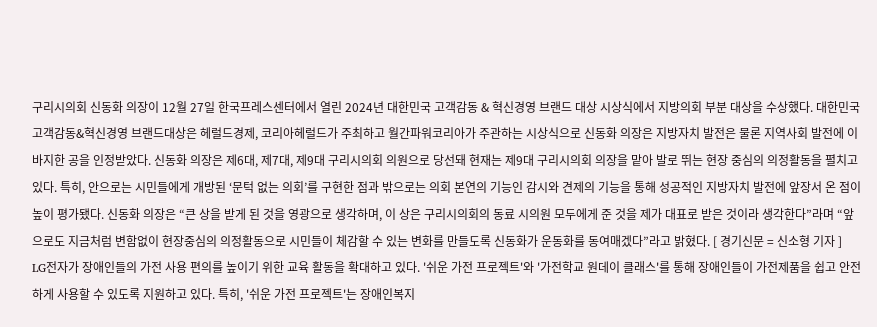구리시의회 신동화 의장이 12월 27일 한국프레스센터에서 열린 2024년 대한민국 고객감동 & 혁신경영 브랜드 대상 시상식에서 지방의회 부분 대상을 수상했다. 대한민국 고객감동&혁신경영 브랜드대상은 헤럴드경제, 코리아헤럴드가 주최하고 월간파워코리아가 주관하는 시상식으로 신동화 의장은 지방자치 발전은 물론 지역사회 발전에 이바지한 공을 인정받았다. 신동화 의장은 제6대, 제7대, 제9대 구리시의회 의원으로 당선돼 현재는 제9대 구리시의회 의장을 맡아 발로 뛰는 현장 중심의 의정활동을 펼치고 있다. 특히, 안으로는 시민들에게 개방된 ‘문턱 없는 의회’를 구현한 점과 밖으로는 의회 본연의 기능인 감시와 견제의 기능을 통해 성공적인 지방자치 발전에 앞장서 온 점이 높이 평가됐다. 신동화 의장은 “큰 상을 받게 된 것을 영광으로 생각하며, 이 상은 구리시의회의 동료 시의원 모두에게 준 것을 제가 대표로 받은 것이라 생각한다”라며 “앞으로도 지금처럼 변함없이 현장중심의 의정활동으로 시민들이 체감할 수 있는 변화를 만들도록 신동화가 운동화를 동여매겠다”라고 밝혔다. [ 경기신문 = 신소형 기자 ]
LG전자가 장애인들의 가전 사용 편의를 높이기 위한 교육 활동을 확대하고 있다. '쉬운 가전 프로젝트'와 '가전학교 원데이 클래스'를 통해 장애인들이 가전제품을 쉽고 안전하게 사용할 수 있도록 지원하고 있다. 특히, '쉬운 가전 프로젝트'는 장애인복지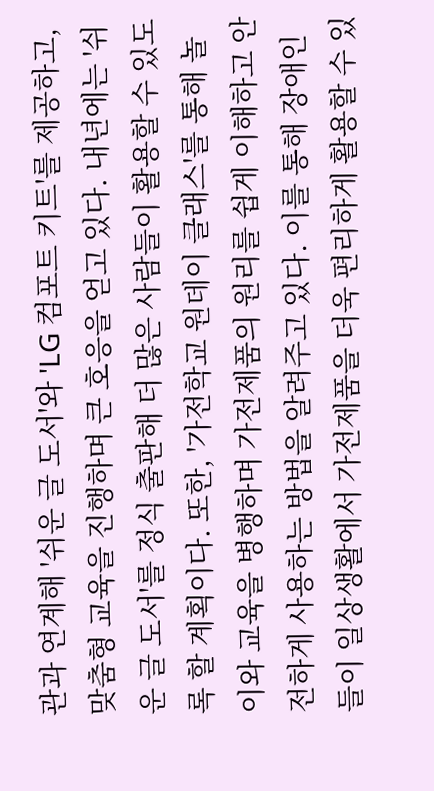관과 연계해 '쉬운 글 도서'와 'LG 컴포트 키트'를 제공하고, 맞춤형 교육을 진행하며 큰 호응을 얻고 있다. 내년에는 '쉬운 글 도서'를 정식 출판해 더 많은 사람들이 활용할 수 있도록 할 계획이다. 또한, '가전학교 원데이 클래스'를 통해 놀이와 교육을 병행하며 가전제품의 원리를 쉽게 이해하고 안전하게 사용하는 방법을 알려주고 있다. 이를 통해 장애인들이 일상생활에서 가전제품을 더욱 편리하게 활용할 수 있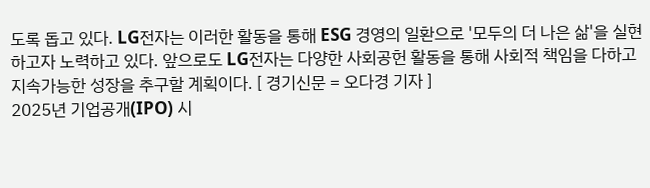도록 돕고 있다. LG전자는 이러한 활동을 통해 ESG 경영의 일환으로 '모두의 더 나은 삶'을 실현하고자 노력하고 있다. 앞으로도 LG전자는 다양한 사회공헌 활동을 통해 사회적 책임을 다하고 지속가능한 성장을 추구할 계획이다. [ 경기신문 = 오다경 기자 ]
2025년 기업공개(IPO) 시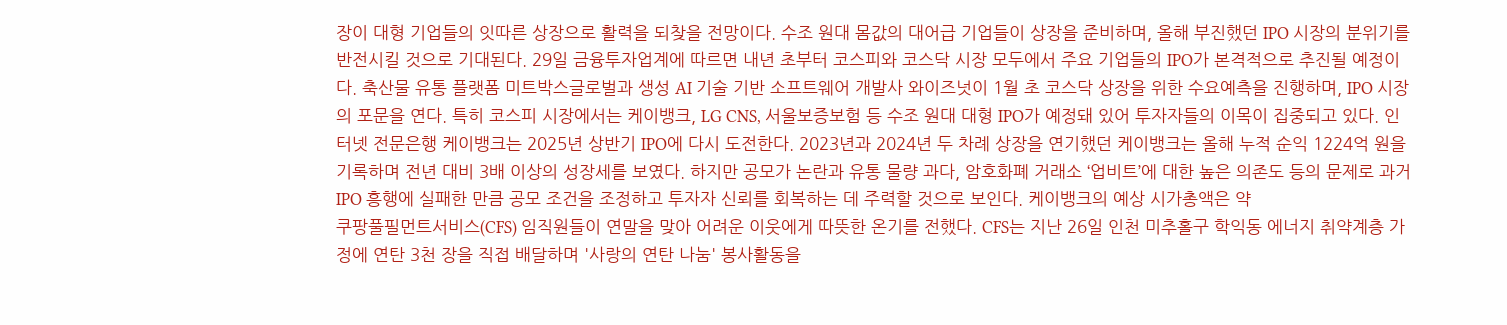장이 대형 기업들의 잇따른 상장으로 활력을 되찾을 전망이다. 수조 원대 몸값의 대어급 기업들이 상장을 준비하며, 올해 부진했던 IPO 시장의 분위기를 반전시킬 것으로 기대된다. 29일 금융투자업계에 따르면 내년 초부터 코스피와 코스닥 시장 모두에서 주요 기업들의 IPO가 본격적으로 추진될 예정이다. 축산물 유통 플랫폼 미트박스글로벌과 생성 AI 기술 기반 소프트웨어 개발사 와이즈넛이 1월 초 코스닥 상장을 위한 수요예측을 진행하며, IPO 시장의 포문을 연다. 특히 코스피 시장에서는 케이뱅크, LG CNS, 서울보증보험 등 수조 원대 대형 IPO가 예정돼 있어 투자자들의 이목이 집중되고 있다. 인터넷 전문은행 케이뱅크는 2025년 상반기 IPO에 다시 도전한다. 2023년과 2024년 두 차례 상장을 연기했던 케이뱅크는 올해 누적 순익 1224억 원을 기록하며 전년 대비 3배 이상의 성장세를 보였다. 하지만 공모가 논란과 유통 물량 과다, 암호화폐 거래소 ‘업비트’에 대한 높은 의존도 등의 문제로 과거 IPO 흥행에 실패한 만큼 공모 조건을 조정하고 투자자 신뢰를 회복하는 데 주력할 것으로 보인다. 케이뱅크의 예상 시가총액은 약
쿠팡풀필먼트서비스(CFS) 임직원들이 연말을 맞아 어려운 이웃에게 따뜻한 온기를 전했다. CFS는 지난 26일 인천 미추홀구 학익동 에너지 취약계층 가정에 연탄 3천 장을 직접 배달하며 '사랑의 연탄 나눔' 봉사활동을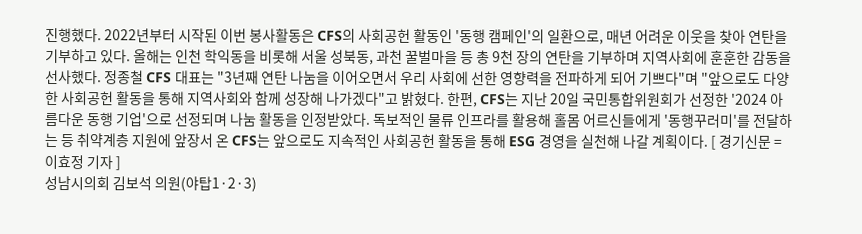진행했다. 2022년부터 시작된 이번 봉사활동은 CFS의 사회공헌 활동인 '동행 캠페인'의 일환으로, 매년 어려운 이웃을 찾아 연탄을 기부하고 있다. 올해는 인천 학익동을 비롯해 서울 성북동, 과천 꿀벌마을 등 총 9천 장의 연탄을 기부하며 지역사회에 훈훈한 감동을 선사했다. 정종철 CFS 대표는 "3년째 연탄 나눔을 이어오면서 우리 사회에 선한 영향력을 전파하게 되어 기쁘다"며 "앞으로도 다양한 사회공헌 활동을 통해 지역사회와 함께 성장해 나가겠다"고 밝혔다. 한편, CFS는 지난 20일 국민통합위원회가 선정한 '2024 아름다운 동행 기업'으로 선정되며 나눔 활동을 인정받았다. 독보적인 물류 인프라를 활용해 홀몸 어르신들에게 '동행꾸러미'를 전달하는 등 취약계층 지원에 앞장서 온 CFS는 앞으로도 지속적인 사회공헌 활동을 통해 ESG 경영을 실천해 나갈 계획이다. [ 경기신문 = 이효정 기자 ]
성남시의회 김보석 의원(야탑1·2·3)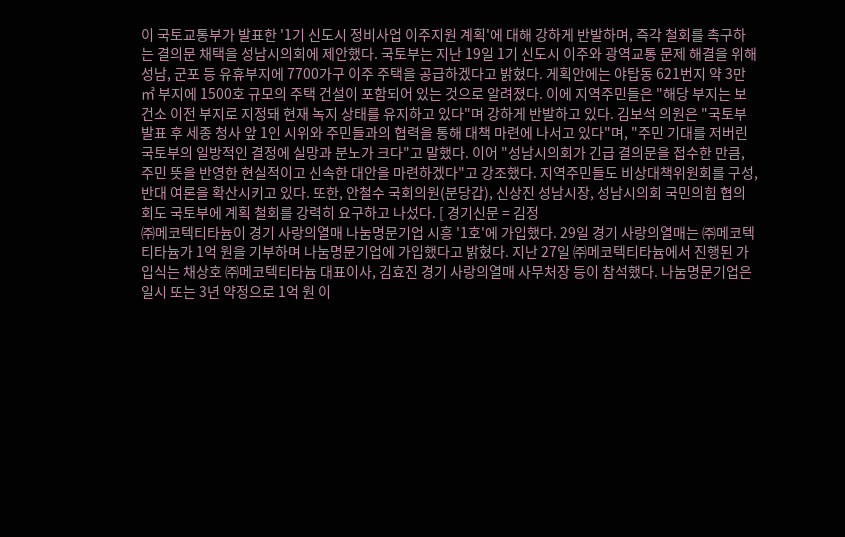이 국토교통부가 발표한 '1기 신도시 정비사업 이주지원 계획'에 대해 강하게 반발하며, 즉각 철회를 촉구하는 결의문 채택을 성남시의회에 제안했다. 국토부는 지난 19일 1기 신도시 이주와 광역교통 문제 해결을 위해 성남, 군포 등 유휴부지에 7700가구 이주 주택을 공급하겠다고 밝혔다. 게획안에는 야탑동 621번지 약 3만㎡ 부지에 1500호 규모의 주택 건설이 포함되어 있는 것으로 알려졌다. 이에 지역주민들은 "해당 부지는 보건소 이전 부지로 지정돼 현재 녹지 상태를 유지하고 있다"며 강하게 반발하고 있다. 김보석 의원은 "국토부 발표 후 세종 청사 앞 1인 시위와 주민들과의 협력을 통해 대책 마련에 나서고 있다"며, "주민 기대를 저버린 국토부의 일방적인 결정에 실망과 분노가 크다"고 말했다. 이어 "성남시의회가 긴급 결의문을 접수한 만큼, 주민 뜻을 반영한 현실적이고 신속한 대안을 마련하겠다"고 강조했다. 지역주민들도 비상대책위원회를 구성, 반대 여론을 확산시키고 있다. 또한, 안철수 국회의원(분당갑), 신상진 성남시장, 성남시의회 국민의힘 협의회도 국토부에 계획 철회를 강력히 요구하고 나섰다. [ 경기신문 = 김정
㈜메코텍티타늄이 경기 사랑의열매 나눔명문기업 시흥 '1호'에 가입했다. 29일 경기 사랑의열매는 ㈜메코텍티타늄가 1억 원을 기부하며 나눔명문기업에 가입했다고 밝혔다. 지난 27일 ㈜메코텍티타늄에서 진행된 가입식는 채상호 ㈜메코텍티타늄 대표이사, 김효진 경기 사랑의열매 사무처장 등이 참석했다. 나눔명문기업은 일시 또는 3년 약정으로 1억 원 이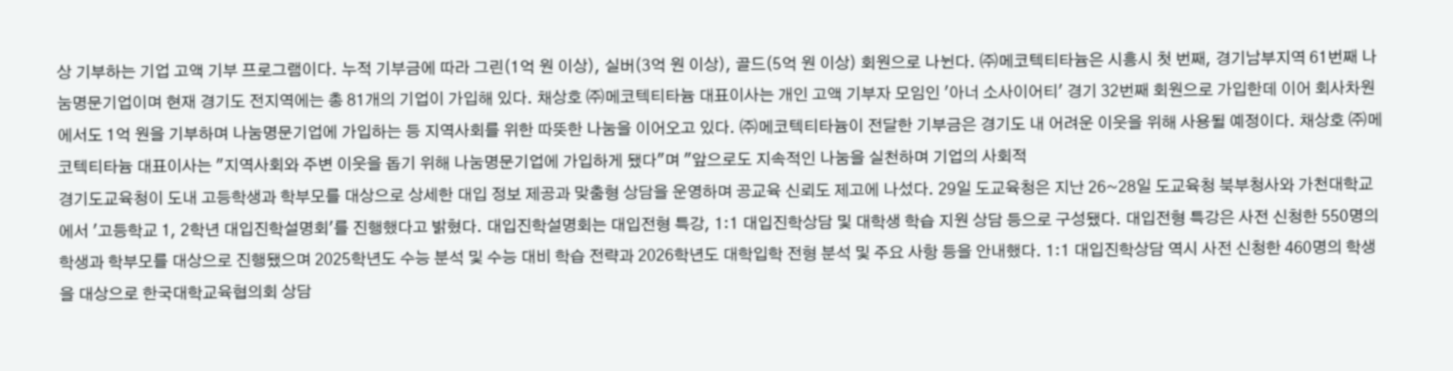상 기부하는 기업 고액 기부 프로그램이다. 누적 기부금에 따라 그린(1억 원 이상), 실버(3억 원 이상), 골드(5억 원 이상) 회원으로 나뉜다. ㈜메코텍티타늄은 시흥시 첫 번째, 경기남부지역 61번째 나눔명문기업이며 현재 경기도 전지역에는 총 81개의 기업이 가입해 있다. 채상호 ㈜메코텍티타늄 대표이사는 개인 고액 기부자 모임인 '아너 소사이어티' 경기 32번째 회원으로 가입한데 이어 회사차원에서도 1억 원을 기부하며 나눔명문기업에 가입하는 등 지역사회를 위한 따뜻한 나눔을 이어오고 있다. ㈜메코텍티타늄이 전달한 기부금은 경기도 내 어려운 이웃을 위해 사용될 예정이다. 채상호 ㈜메코텍티타늄 대표이사는 "지역사회와 주변 이웃을 돕기 위해 나눔명문기업에 가입하게 됐다"며 "앞으로도 지속적인 나눔을 실천하며 기업의 사회적
경기도교육청이 도내 고등학생과 학부모를 대상으로 상세한 대입 정보 제공과 맞춤형 상담을 운영하며 공교육 신뢰도 제고에 나섰다. 29일 도교육청은 지난 26~28일 도교육청 북부청사와 가천대학교에서 '고등학교 1, 2학년 대입진학설명회'를 진행했다고 밝혔다. 대입진학설명회는 대입전형 특강, 1:1 대입진학상담 및 대학생 학습 지원 상담 등으로 구성됐다. 대입전형 특강은 사전 신청한 550명의 학생과 학부모를 대상으로 진행됐으며 2025학년도 수능 분석 및 수능 대비 학습 전략과 2026학년도 대학입학 전형 분석 및 주요 사항 등을 안내했다. 1:1 대입진학상담 역시 사전 신청한 460명의 학생을 대상으로 한국대학교육협의회 상담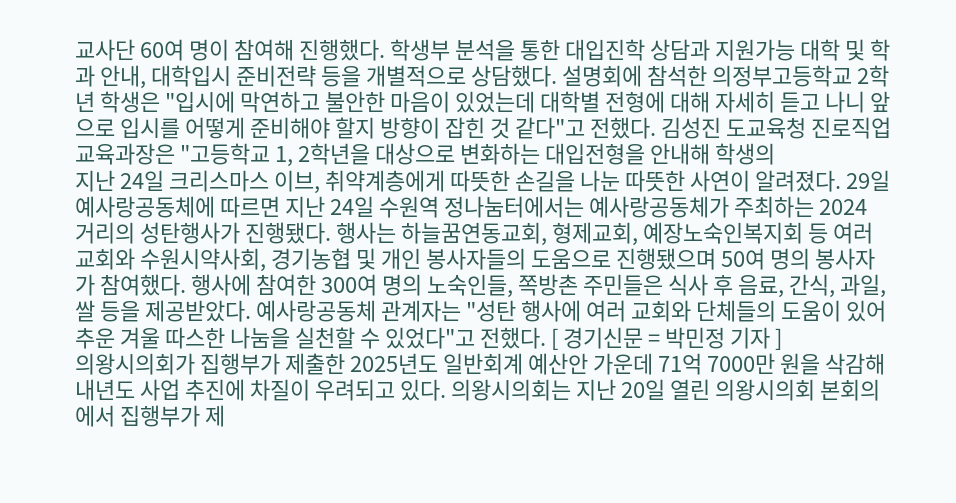교사단 60여 명이 참여해 진행했다. 학생부 분석을 통한 대입진학 상담과 지원가능 대학 및 학과 안내, 대학입시 준비전략 등을 개별적으로 상담했다. 설명회에 참석한 의정부고등학교 2학년 학생은 "입시에 막연하고 불안한 마음이 있었는데 대학별 전형에 대해 자세히 듣고 나니 앞으로 입시를 어떻게 준비해야 할지 방향이 잡힌 것 같다"고 전했다. 김성진 도교육청 진로직업교육과장은 "고등학교 1, 2학년을 대상으로 변화하는 대입전형을 안내해 학생의
지난 24일 크리스마스 이브, 취약계층에게 따뜻한 손길을 나눈 따뜻한 사연이 알려졌다. 29일 예사랑공동체에 따르면 지난 24일 수원역 정나눔터에서는 예사랑공동체가 주최하는 2024 거리의 성탄행사가 진행됐다. 행사는 하늘꿈연동교회, 형제교회, 예장노숙인복지회 등 여러 교회와 수원시약사회, 경기농협 및 개인 봉사자들의 도움으로 진행됐으며 50여 명의 봉사자가 참여했다. 행사에 참여한 300여 명의 노숙인들, 쪽방촌 주민들은 식사 후 음료, 간식, 과일, 쌀 등을 제공받았다. 예사랑공동체 관계자는 "성탄 행사에 여러 교회와 단체들의 도움이 있어 추운 겨울 따스한 나눔을 실천할 수 있었다"고 전했다. [ 경기신문 = 박민정 기자 ]
의왕시의회가 집행부가 제출한 2025년도 일반회계 예산안 가운데 71억 7000만 원을 삭감해 내년도 사업 추진에 차질이 우려되고 있다. 의왕시의회는 지난 20일 열린 의왕시의회 본회의에서 집행부가 제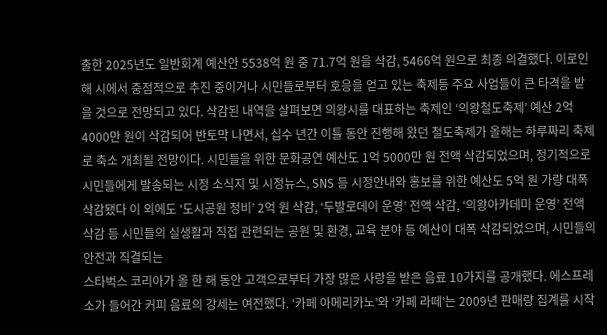출한 2025년도 일반회계 예산안 5538억 원 중 71.7억 원을 삭감, 5466억 원으로 최종 의결했다. 이로인해 시에서 중점적으로 추진 중이거나 시민들로부터 호응을 얻고 있는 축제등 주요 사업들이 큰 타격을 받을 것으로 전망되고 있다. 삭감된 내역을 살펴보면 의왕시를 대표하는 축제인 ‘의왕철도축제’ 예산 2억 4000만 원이 삭감되어 반토막 나면서, 십수 년간 이틀 동안 진행해 왔던 철도축제가 올해는 하루짜리 축제로 축소 개최될 전망이다. 시민들을 위한 문화공연 예산도 1억 5000만 원 전액 삭감되었으며, 정기적으로 시민들에게 발송되는 시정 소식지 및 시정뉴스, SNS 등 시정안내와 홍보를 위한 예산도 5억 원 가량 대폭 삭감됐다 이 외에도 ‘도시공원 정비’ 2억 원 삭감, ‘두발로데이 운영’ 전액 삭감, ‘의왕아카데미 운영’ 전액 삭감 등 시민들의 실생활과 직접 관련되는 공원 및 환경, 교육 분야 등 예산이 대폭 삭감되었으며, 시민들의 안전과 직결되는
스타벅스 코리아가 올 한 해 동안 고객으로부터 가장 많은 사랑을 받은 음료 10가지를 공개했다. 에스프레소가 들어간 커피 음료의 강세는 여전했다. ‘카페 아메리카노’와 ‘카페 라떼’는 2009년 판매량 집계를 시작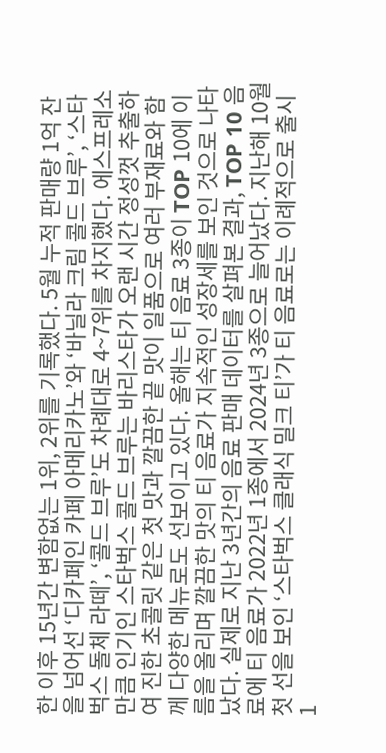한 이후 15년간 변함없는 1위, 2위를 기록했다. 5월 누적 판매량 1억 잔을 넘어선 ‘디카페인 카페 아메리카노’와 ‘바닐라 크림 콜드 브루’, ‘스타벅스 돌체 라떼’, ‘콜드 브루’도 차례대로 4~7위를 차지했다. 에스프레소만큼 인기인 스타벅스 콜드 브루는 바리스타가 오랜 시간 정성껏 추출하여 진한 초콜릿 같은 첫 맛과 깔끔한 끝 맛이 일품으로 여러 부재료와 함께 다양한 메뉴로도 선보이고 있다. 올해는 티 음료 3종이 TOP 10에 이름을 올리며 깔끔한 맛의 티 음료가 지속적인 성장세를 보인 것으로 나타났다. 실제로 지난 3년간의 음료 판매 데이터를 살펴본 결과, TOP 10 음료에 티 음료가 2022년 1종에서 2024년 3종으로 늘어났다. 지난해 10월 첫 선을 보인 ‘스타벅스 클래식 밀크 티’가 티 음료로는 이례적으로 출시 1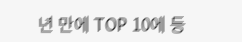년 만에 TOP 10에 등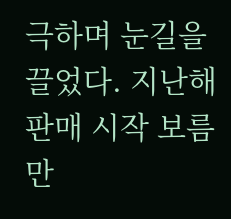극하며 눈길을 끌었다. 지난해 판매 시작 보름 만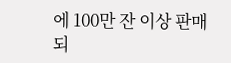에 100만 잔 이상 판매되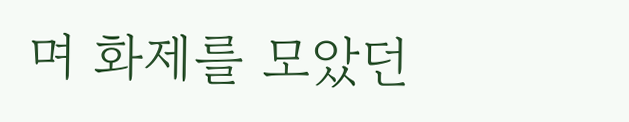며 화제를 모았던